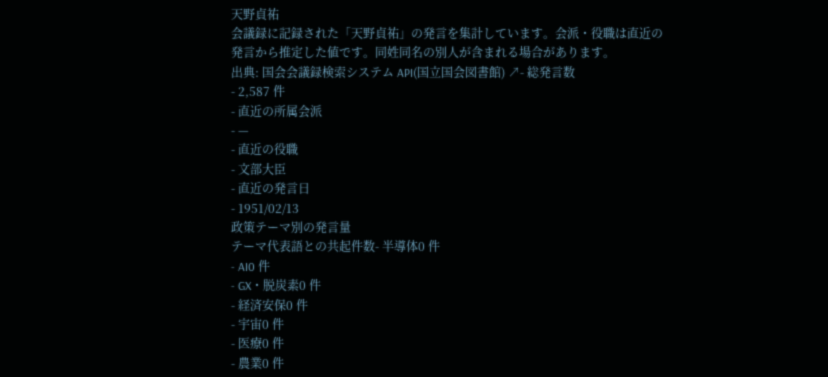天野貞祐
会議録に記録された「天野貞祐」の発言を集計しています。会派・役職は直近の発言から推定した値です。同姓同名の別人が含まれる場合があります。
出典: 国会会議録検索システム API(国立国会図書館) ↗- 総発言数
- 2,587 件
- 直近の所属会派
- —
- 直近の役職
- 文部大臣
- 直近の発言日
- 1951/02/13
政策テーマ別の発言量
テーマ代表語との共起件数- 半導体0 件
- AI0 件
- GX・脱炭素0 件
- 経済安保0 件
- 宇宙0 件
- 医療0 件
- 農業0 件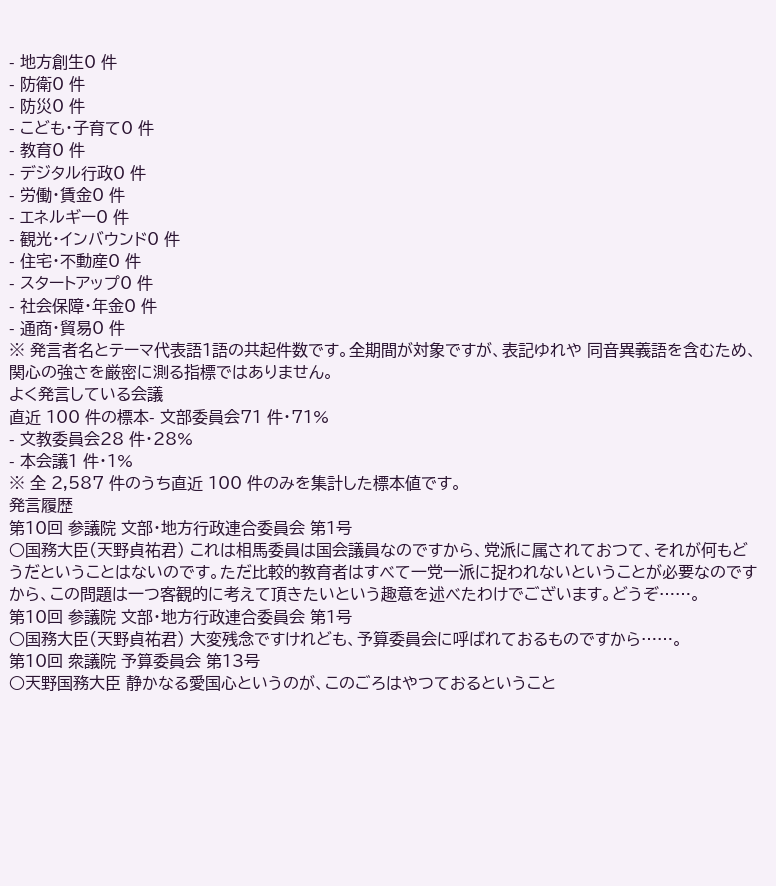- 地方創生0 件
- 防衛0 件
- 防災0 件
- こども・子育て0 件
- 教育0 件
- デジタル行政0 件
- 労働・賃金0 件
- エネルギー0 件
- 観光・インバウンド0 件
- 住宅・不動産0 件
- スタートアップ0 件
- 社会保障・年金0 件
- 通商・貿易0 件
※ 発言者名とテーマ代表語1語の共起件数です。全期間が対象ですが、表記ゆれや 同音異義語を含むため、関心の強さを厳密に測る指標ではありません。
よく発言している会議
直近 100 件の標本- 文部委員会71 件・71%
- 文教委員会28 件・28%
- 本会議1 件・1%
※ 全 2,587 件のうち直近 100 件のみを集計した標本値です。
発言履歴
第10回 参議院 文部・地方行政連合委員会 第1号
○国務大臣(天野貞祐君) これは相馬委員は国会議員なのですから、党派に属されておつて、それが何もどうだということはないのです。ただ比較的教育者はすべて一党一派に捉われないということが必要なのですから、この問題は一つ客観的に考えて頂きたいという趣意を述べたわけでございます。どうぞ……。
第10回 参議院 文部・地方行政連合委員会 第1号
○国務大臣(天野貞祐君) 大変残念ですけれども、予算委員会に呼ばれておるものですから……。
第10回 衆議院 予算委員会 第13号
○天野国務大臣 静かなる愛国心というのが、このごろはやつておるということ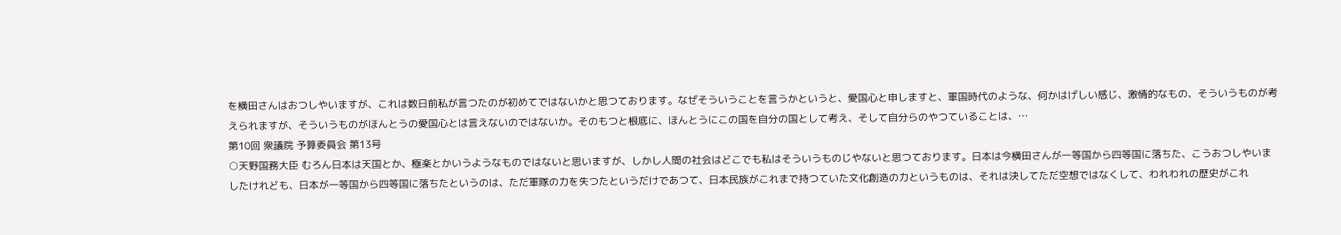を横田さんはおつしやいますが、これは数日前私が言つたのが初めてではないかと思つております。なぜそういうことを言うかというと、愛国心と申しますと、軍国時代のような、何かはげしい感じ、激情的なもの、そういうものが考えられますが、そういうものがほんとうの愛国心とは言えないのではないか。そのもつと根底に、ほんとうにこの国を自分の国として考え、そして自分らのやつていることは、…
第10回 衆議院 予算委員会 第13号
○天野国務大臣 むろん日本は天国とか、極楽とかいうようなものではないと思いますが、しかし人間の社会はどこでも私はそういうものじやないと思つております。日本は今横田さんが一等国から四等国に落ちた、こうおつしやいましたけれども、日本が一等国から四等国に落ちたというのは、ただ軍隊の力を失つたというだけであつて、日本民族がこれまで持つていた文化創造の力というものは、それは決してただ空想ではなくして、われわれの歴史がこれ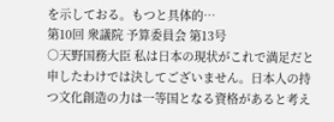を示しておる。もつと具体的…
第10回 衆議院 予算委員会 第13号
○天野国務大臣 私は日本の現状がこれで満足だと申したわけでは決してございません。日本人の持つ文化創造の力は一等国となる資格があると考え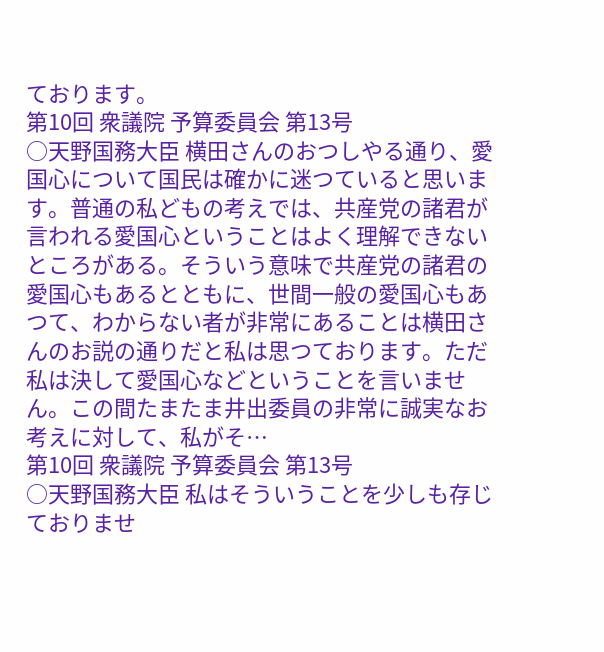ております。
第10回 衆議院 予算委員会 第13号
○天野国務大臣 横田さんのおつしやる通り、愛国心について国民は確かに迷つていると思います。普通の私どもの考えでは、共産党の諸君が言われる愛国心ということはよく理解できないところがある。そういう意味で共産党の諸君の愛国心もあるとともに、世間一般の愛国心もあつて、わからない者が非常にあることは横田さんのお説の通りだと私は思つております。ただ私は決して愛国心などということを言いません。この間たまたま井出委員の非常に誠実なお考えに対して、私がそ…
第10回 衆議院 予算委員会 第13号
○天野国務大臣 私はそういうことを少しも存じておりませ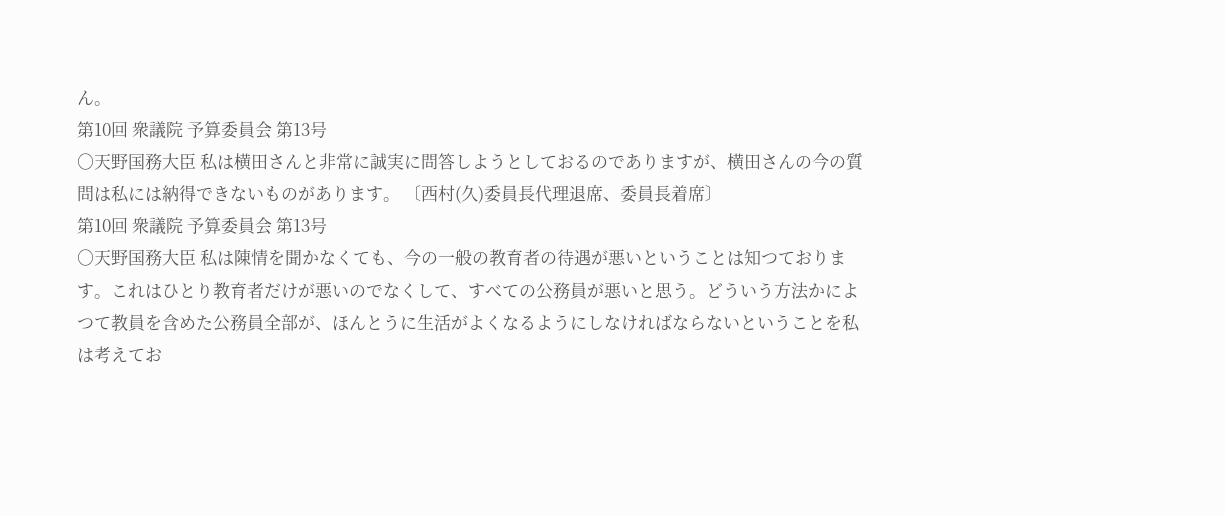ん。
第10回 衆議院 予算委員会 第13号
○天野国務大臣 私は横田さんと非常に誠実に問答しようとしておるのでありますが、横田さんの今の質問は私には納得できないものがあります。 〔西村(久)委員長代理退席、委員長着席〕
第10回 衆議院 予算委員会 第13号
○天野国務大臣 私は陳情を聞かなくても、今の一般の教育者の待遇が悪いということは知つております。これはひとり教育者だけが悪いのでなくして、すべての公務員が悪いと思う。どういう方法かによつて教員を含めた公務員全部が、ほんとうに生活がよくなるようにしなければならないということを私は考えてお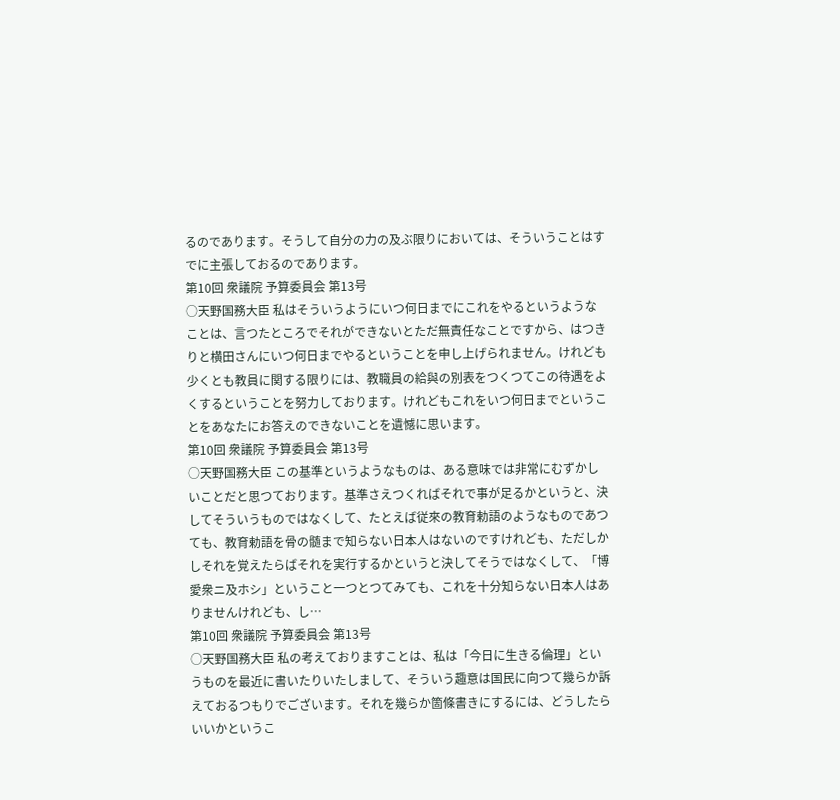るのであります。そうして自分の力の及ぶ限りにおいては、そういうことはすでに主張しておるのであります。
第10回 衆議院 予算委員会 第13号
○天野国務大臣 私はそういうようにいつ何日までにこれをやるというようなことは、言つたところでそれができないとただ無責任なことですから、はつきりと横田さんにいつ何日までやるということを申し上げられません。けれども少くとも教員に関する限りには、教職員の給與の別表をつくつてこの待遇をよくするということを努力しております。けれどもこれをいつ何日までということをあなたにお答えのできないことを遺憾に思います。
第10回 衆議院 予算委員会 第13号
○天野国務大臣 この基準というようなものは、ある意味では非常にむずかしいことだと思つております。基準さえつくればそれで事が足るかというと、決してそういうものではなくして、たとえば従來の教育勅語のようなものであつても、教育勅語を骨の髄まで知らない日本人はないのですけれども、ただしかしそれを覚えたらばそれを実行するかというと決してそうではなくして、「博愛衆ニ及ホシ」ということ一つとつてみても、これを十分知らない日本人はありませんけれども、し…
第10回 衆議院 予算委員会 第13号
○天野国務大臣 私の考えておりますことは、私は「今日に生きる倫理」というものを最近に書いたりいたしまして、そういう趣意は国民に向つて幾らか訴えておるつもりでございます。それを幾らか箇條書きにするには、どうしたらいいかというこ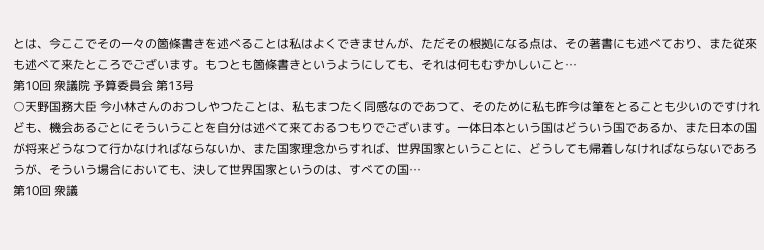とは、今ここでその一々の箇條書きを述べることは私はよくできませんが、ただその根拠になる点は、その著書にも述べており、また従來も述べて来たところでございます。もつとも箇條書きというようにしても、それは何もむずかしいこと…
第10回 衆議院 予算委員会 第13号
○天野国務大臣 今小林さんのおつしやつたことは、私もまつたく同感なのであつて、そのために私も昨今は筆をとることも少いのですけれども、機会あるごとにそういうことを自分は述べて来ておるつもりでございます。一体日本という国はどういう国であるか、また日本の国が将来どうなつて行かなければならないか、また国家理念からすれば、世界国家ということに、どうしても帰着しなければならないであろうが、そういう場合においても、決して世界国家というのは、すべての国…
第10回 衆議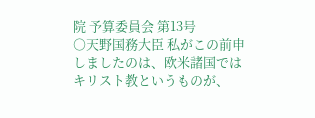院 予算委員会 第13号
○天野国務大臣 私がこの前申しましたのは、欧米諸国ではキリスト教というものが、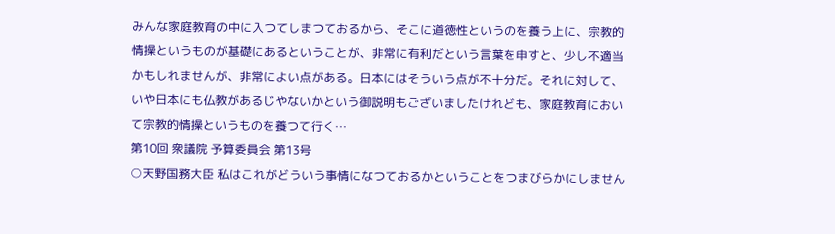みんな家庭教育の中に入つてしまつておるから、そこに道徳性というのを養う上に、宗教的情操というものが基礎にあるということが、非常に有利だという言葉を申すと、少し不適当かもしれませんが、非常によい点がある。日本にはそういう点が不十分だ。それに対して、いや日本にも仏教があるじやないかという御説明もございましたけれども、家庭教育において宗教的情操というものを養つて行く…
第10回 衆議院 予算委員会 第13号
○天野国務大臣 私はこれがどういう事情になつておるかということをつまびらかにしません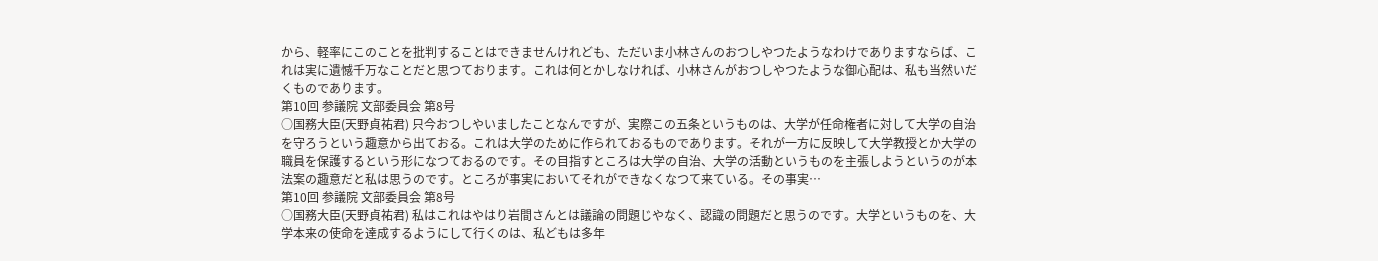から、軽率にこのことを批判することはできませんけれども、ただいま小林さんのおつしやつたようなわけでありますならば、これは実に遺憾千万なことだと思つております。これは何とかしなければ、小林さんがおつしやつたような御心配は、私も当然いだくものであります。
第10回 参議院 文部委員会 第8号
○国務大臣(天野貞祐君) 只今おつしやいましたことなんですが、実際この五条というものは、大学が任命権者に対して大学の自治を守ろうという趣意から出ておる。これは大学のために作られておるものであります。それが一方に反映して大学教授とか大学の職員を保護するという形になつておるのです。その目指すところは大学の自治、大学の活動というものを主張しようというのが本法案の趣意だと私は思うのです。ところが事実においてそれができなくなつて来ている。その事実…
第10回 参議院 文部委員会 第8号
○国務大臣(天野貞祐君) 私はこれはやはり岩間さんとは議論の問題じやなく、認識の問題だと思うのです。大学というものを、大学本来の使命を達成するようにして行くのは、私どもは多年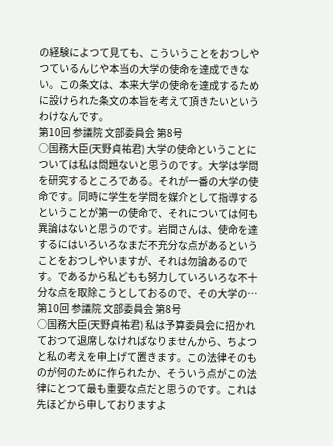の経験によつて見ても、こういうことをおつしやつているんじや本当の大学の使命を達成できない。この条文は、本来大学の使命を達成するために設けられた条文の本旨を考えて頂きたいというわけなんです。
第10回 参議院 文部委員会 第8号
○国務大臣(天野貞祐君) 大学の使命ということについては私は問題ないと思うのです。大学は学問を研究するところである。それが一番の大学の使命です。同時に学生を学問を媒介として指導するということが第一の使命で、それについては何も異論はないと思うのです。岩間さんは、使命を達するにはいろいろなまだ不充分な点があるということをおつしやいますが、それは勿論あるのです。であるから私どもも努力していろいろな不十分な点を取除こうとしておるので、その大学の…
第10回 参議院 文部委員会 第8号
○国務大臣(天野貞祐君) 私は予算委員会に招かれておつて退席しなければなりませんから、ちよつと私の考えを申上げて置きます。この法律そのものが何のために作られたか、そういう点がこの法律にとつて最も重要な点だと思うのです。これは先ほどから申しておりますよ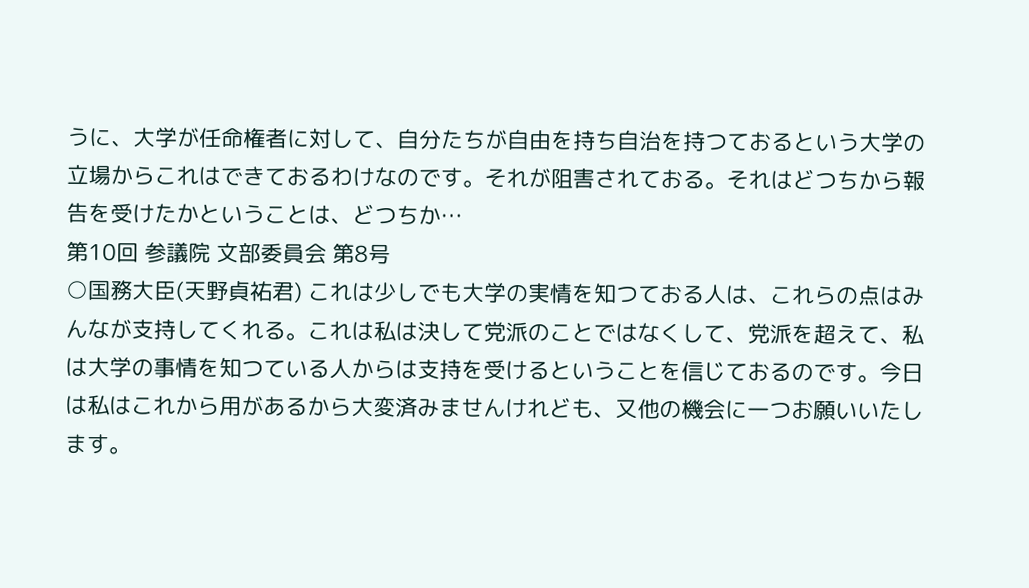うに、大学が任命権者に対して、自分たちが自由を持ち自治を持つておるという大学の立場からこれはできておるわけなのです。それが阻害されておる。それはどつちから報告を受けたかということは、どつちか…
第10回 参議院 文部委員会 第8号
○国務大臣(天野貞祐君) これは少しでも大学の実情を知つておる人は、これらの点はみんなが支持してくれる。これは私は決して党派のことではなくして、党派を超えて、私は大学の事情を知つている人からは支持を受けるということを信じておるのです。今日は私はこれから用があるから大変済みませんけれども、又他の機会に一つお願いいたします。